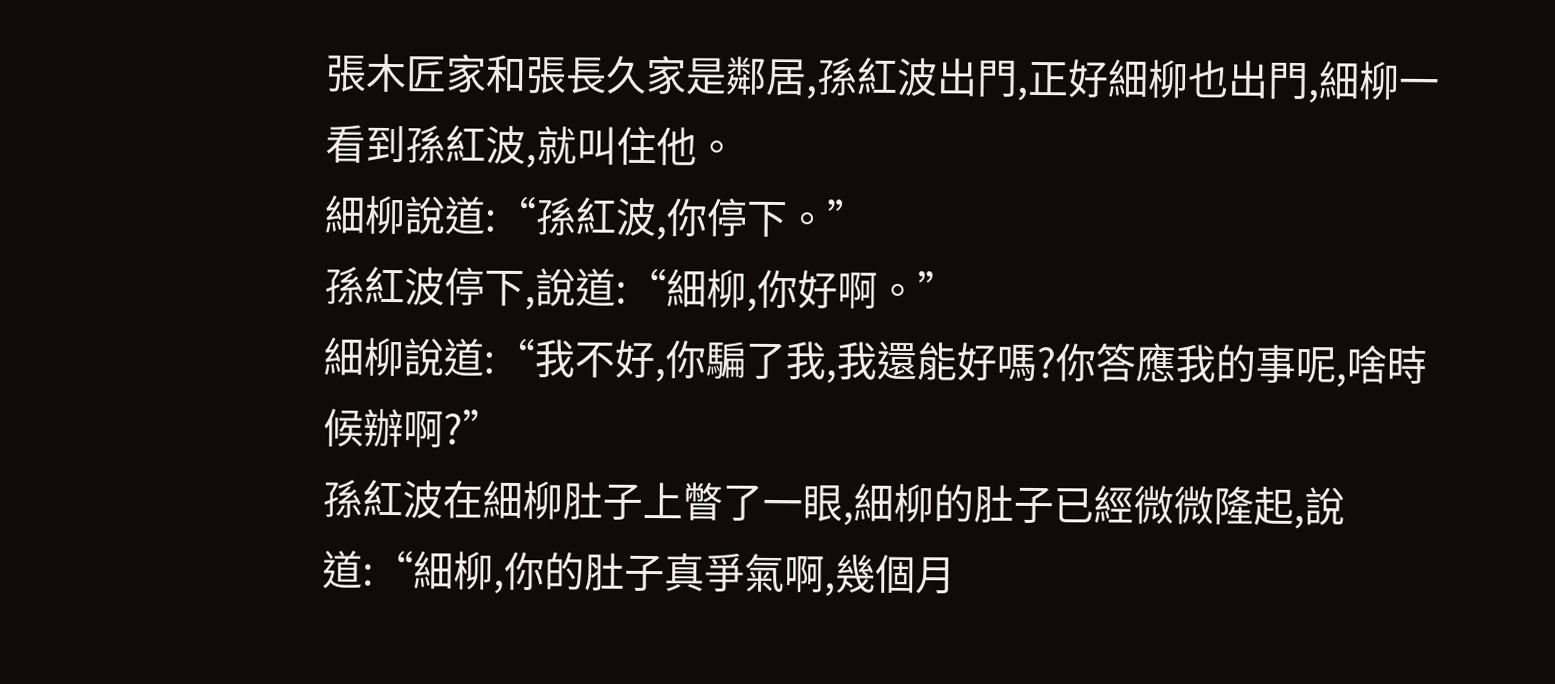張木匠家和張長久家是鄰居,孫紅波出門,正好細柳也出門,細柳一看到孫紅波,就叫住他。
細柳說道:“孫紅波,你停下。”
孫紅波停下,說道:“細柳,你好啊。”
細柳說道:“我不好,你騙了我,我還能好嗎?你答應我的事呢,啥時候辦啊?”
孫紅波在細柳肚子上瞥了一眼,細柳的肚子已經微微隆起,說道:“細柳,你的肚子真爭氣啊,幾個月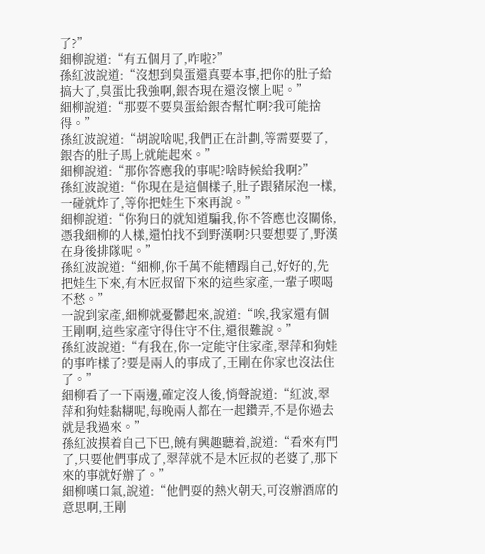了?”
細柳說道:“有五個月了,咋啦?”
孫紅波說道:“沒想到臭蛋還真要本事,把你的肚子給搞大了,臭蛋比我強啊,銀杏現在還沒懷上呢。”
細柳說道:“那要不要臭蛋給銀杏幫忙啊?我可能捨得。”
孫紅波說道:“胡說啥呢,我們正在計劃,等需要要了,銀杏的肚子馬上就能起來。”
細柳說道:“那你答應我的事呢?啥時候給我啊?”
孫紅波說道:“你現在是這個樣子,肚子跟豬尿泡一樣,一碰就炸了,等你把娃生下來再說。”
細柳說道:“你狗日的就知道騙我,你不答應也沒關係,憑我細柳的人樣,還怕找不到野漢啊?只要想要了,野漢在身後排隊呢。”
孫紅波說道:“細柳,你千萬不能糟蹋自己,好好的,先把娃生下來,有木匠叔留下來的這些家產,一輩子喫喝不愁。”
一說到家產,細柳就憂鬱起來,說道:“唉,我家還有個王剛啊,這些家產守得住守不住,還很難說。”
孫紅波說道:“有我在,你一定能守住家產,翠萍和狗娃的事咋樣了?要是兩人的事成了,王剛在你家也沒法住了。”
細柳看了一下兩邊,確定沒人後,悄聲說道:“紅波,翠萍和狗娃黏糊呢,每晚兩人都在一起鑽弄,不是你過去就是我過來。”
孫紅波摸着自己下巴,饒有興趣聽着,說道:“看來有門了,只要他們事成了,翠萍就不是木匠叔的老婆了,那下來的事就好辦了。”
細柳嘆口氣,說道:“他們耍的熱火朝天,可沒辦酒席的意思啊,王剛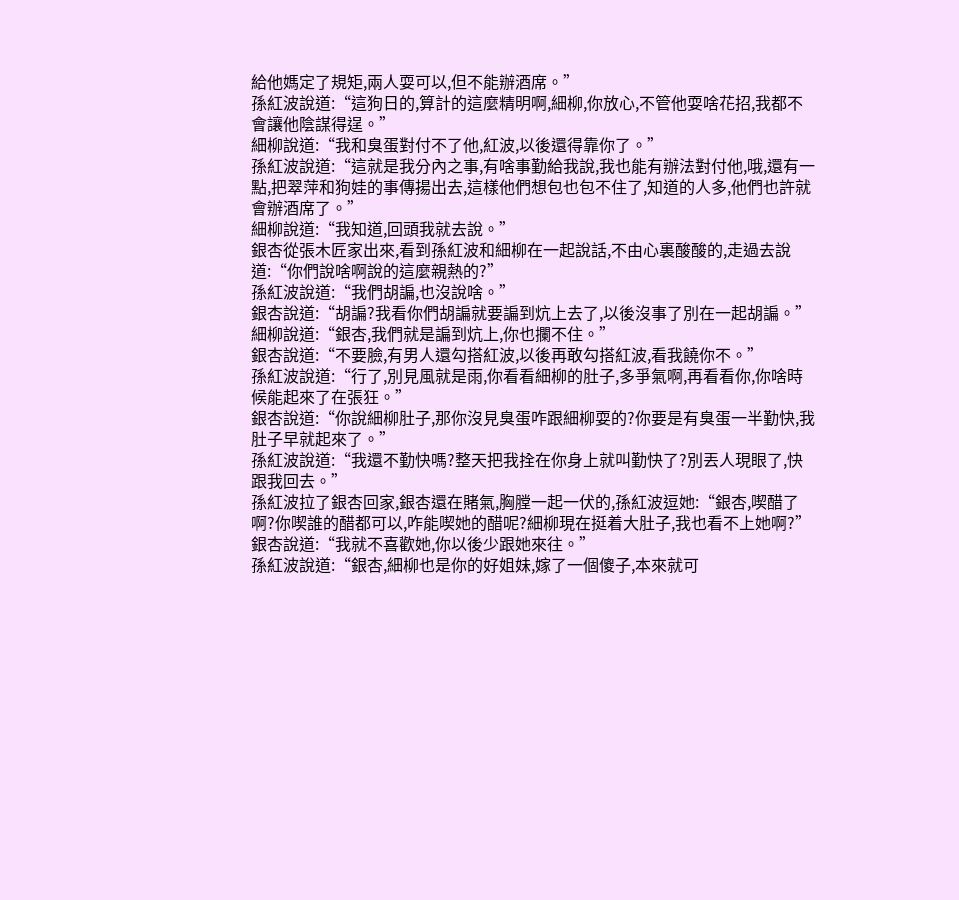給他媽定了規矩,兩人耍可以,但不能辦酒席。”
孫紅波說道:“這狗日的,算計的這麼精明啊,細柳,你放心,不管他耍啥花招,我都不會讓他陰謀得逞。”
細柳說道:“我和臭蛋對付不了他,紅波,以後還得靠你了。”
孫紅波說道:“這就是我分內之事,有啥事勤給我說,我也能有辦法對付他,哦,還有一點,把翠萍和狗娃的事傳揚出去,這樣他們想包也包不住了,知道的人多,他們也許就會辦酒席了。”
細柳說道:“我知道,回頭我就去說。”
銀杏從張木匠家出來,看到孫紅波和細柳在一起說話,不由心裏酸酸的,走過去說道:“你們說啥啊說的這麼親熱的?”
孫紅波說道:“我們胡諞,也沒說啥。”
銀杏說道:“胡諞?我看你們胡諞就要諞到炕上去了,以後沒事了別在一起胡諞。”
細柳說道:“銀杏,我們就是諞到炕上,你也攔不住。”
銀杏說道:“不要臉,有男人還勾搭紅波,以後再敢勾搭紅波,看我饒你不。”
孫紅波說道:“行了,別見風就是雨,你看看細柳的肚子,多爭氣啊,再看看你,你啥時候能起來了在張狂。”
銀杏說道:“你說細柳肚子,那你沒見臭蛋咋跟細柳耍的?你要是有臭蛋一半勤快,我肚子早就起來了。”
孫紅波說道:“我還不勤快嗎?整天把我拴在你身上就叫勤快了?別丟人現眼了,快跟我回去。”
孫紅波拉了銀杏回家,銀杏還在賭氣,胸膛一起一伏的,孫紅波逗她:“銀杏,喫醋了啊?你喫誰的醋都可以,咋能喫她的醋呢?細柳現在挺着大肚子,我也看不上她啊?”
銀杏說道:“我就不喜歡她,你以後少跟她來往。”
孫紅波說道:“銀杏,細柳也是你的好姐妹,嫁了一個傻子,本來就可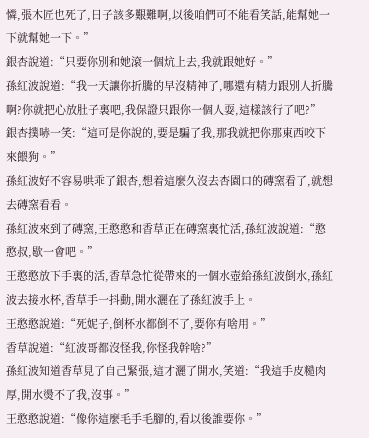憐,張木匠也死了,日子該多艱難啊,以後咱們可不能看笑話,能幫她一下就幫她一下。”
銀杏說道:“只要你別和她滾一個炕上去,我就跟她好。”
孫紅波說道:“我一天讓你折騰的早沒精神了,哪還有精力跟別人折騰啊?你就把心放肚子裏吧,我保證只跟你一個人耍,這樣該行了吧?”
銀杏撲哧一笑:“這可是你說的,要是騙了我,那我就把你那東西咬下來餵狗。”
孫紅波好不容易哄乖了銀杏,想着這麼久沒去杏園口的磚窯看了,就想去磚窯看看。
孫紅波來到了磚窯,王憨憨和香草正在磚窯裏忙活,孫紅波說道:“憨憨叔,歇一會吧。”
王憨憨放下手裏的活,香草急忙從帶來的一個水壺給孫紅波倒水,孫紅波去接水杯,香草手一抖動,開水灑在了孫紅波手上。
王憨憨說道:“死妮子,倒杯水都倒不了,要你有啥用。”
香草說道:“紅波哥都沒怪我,你怪我幹啥?”
孫紅波知道香草見了自己緊張,這才灑了開水,笑道:“我這手皮糙肉厚,開水燙不了我,沒事。”
王憨憨說道:“像你這麼毛手毛腳的,看以後誰要你。”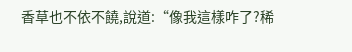香草也不依不饒,說道:“像我這樣咋了?稀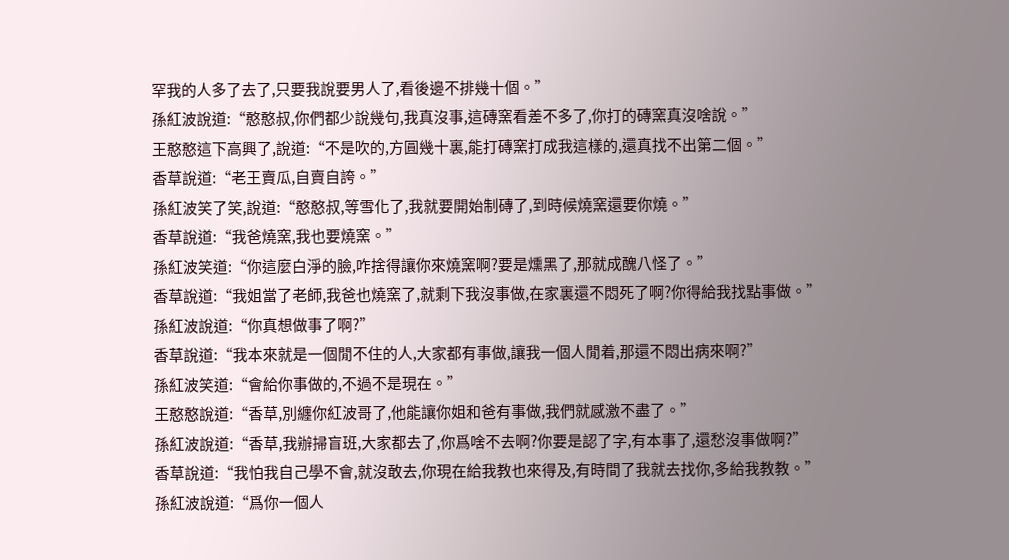罕我的人多了去了,只要我說要男人了,看後邊不排幾十個。”
孫紅波說道:“憨憨叔,你們都少說幾句,我真沒事,這磚窯看差不多了,你打的磚窯真沒啥說。”
王憨憨這下高興了,說道:“不是吹的,方圓幾十裏,能打磚窯打成我這樣的,還真找不出第二個。”
香草說道:“老王賣瓜,自賣自誇。”
孫紅波笑了笑,說道:“憨憨叔,等雪化了,我就要開始制磚了,到時候燒窯還要你燒。”
香草說道:“我爸燒窯,我也要燒窯。”
孫紅波笑道:“你這麼白淨的臉,咋捨得讓你來燒窯啊?要是燻黑了,那就成醜八怪了。”
香草說道:“我姐當了老師,我爸也燒窯了,就剩下我沒事做,在家裏還不悶死了啊?你得給我找點事做。”
孫紅波說道:“你真想做事了啊?”
香草說道:“我本來就是一個閒不住的人,大家都有事做,讓我一個人閒着,那還不悶出病來啊?”
孫紅波笑道:“會給你事做的,不過不是現在。”
王憨憨說道:“香草,別纏你紅波哥了,他能讓你姐和爸有事做,我們就感激不盡了。”
孫紅波說道:“香草,我辦掃盲班,大家都去了,你爲啥不去啊?你要是認了字,有本事了,還愁沒事做啊?”
香草說道:“我怕我自己學不會,就沒敢去,你現在給我教也來得及,有時間了我就去找你,多給我教教。”
孫紅波說道:“爲你一個人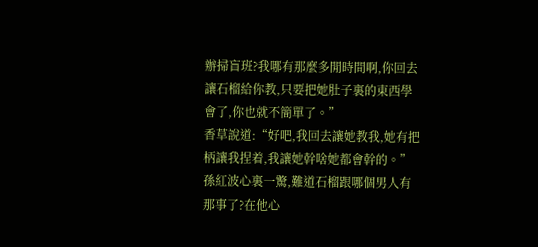辦掃盲班?我哪有那麼多閒時間啊,你回去讓石榴給你教,只要把她肚子裏的東西學會了,你也就不簡單了。”
香草說道:“好吧,我回去讓她教我,她有把柄讓我捏着,我讓她幹啥她都會幹的。”
孫紅波心裏一驚,難道石榴跟哪個男人有那事了?在他心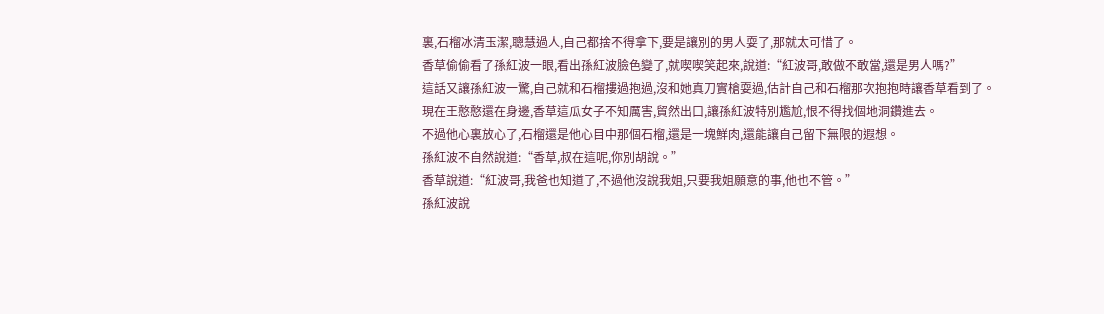裏,石榴冰清玉潔,聰慧過人,自己都捨不得拿下,要是讓別的男人耍了,那就太可惜了。
香草偷偷看了孫紅波一眼,看出孫紅波臉色變了,就喫喫笑起來,說道:“紅波哥,敢做不敢當,還是男人嗎?”
這話又讓孫紅波一驚,自己就和石榴摟過抱過,沒和她真刀實槍耍過,估計自己和石榴那次抱抱時讓香草看到了。
現在王憨憨還在身邊,香草這瓜女子不知厲害,貿然出口,讓孫紅波特別尷尬,恨不得找個地洞鑽進去。
不過他心裏放心了,石榴還是他心目中那個石榴,還是一塊鮮肉,還能讓自己留下無限的遐想。
孫紅波不自然說道:“香草,叔在這呢,你別胡說。”
香草說道:“紅波哥,我爸也知道了,不過他沒說我姐,只要我姐願意的事,他也不管。”
孫紅波說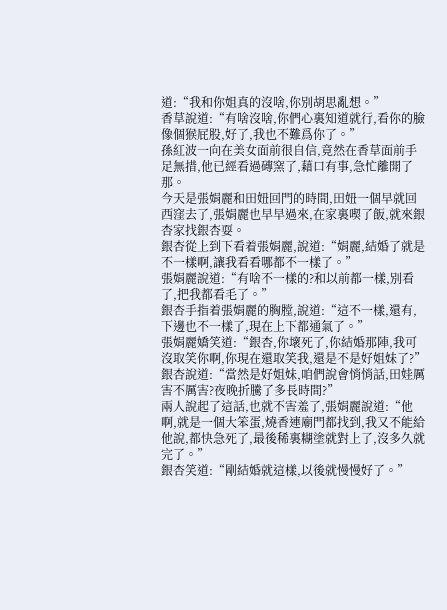道:“我和你姐真的沒啥,你別胡思亂想。”
香草說道:“有啥沒啥,你們心裏知道就行,看你的臉像個猴屁股,好了,我也不難爲你了。”
孫紅波一向在美女面前很自信,竟然在香草面前手足無措,他已經看過磚窯了,藉口有事,急忙離開了那。
今天是張娟麗和田妞回門的時間,田妞一個早就回西窪去了,張娟麗也早早過來,在家裏喫了飯,就來銀杏家找銀杏耍。
銀杏從上到下看着張娟麗,說道:“娟麗,結婚了就是不一樣啊,讓我看看哪都不一樣了。”
張娟麗說道:“有啥不一樣的?和以前都一樣,別看了,把我都看毛了。”
銀杏手指着張娟麗的胸膛,說道:“這不一樣,還有,下邊也不一樣了,現在上下都通氣了。”
張娟麗嬌笑道:“銀杏,你壞死了,你結婚那陣,我可沒取笑你啊,你現在還取笑我,還是不是好姐妹了?”
銀杏說道:“當然是好姐妹,咱們說會悄悄話,田娃厲害不厲害?夜晚折騰了多長時間?”
兩人說起了這話,也就不害羞了,張娟麗說道:“他啊,就是一個大笨蛋,燒香連廟門都找到,我又不能給他說,都快急死了,最後稀裏糊塗就對上了,沒多久就完了。”
銀杏笑道:“剛結婚就這樣,以後就慢慢好了。”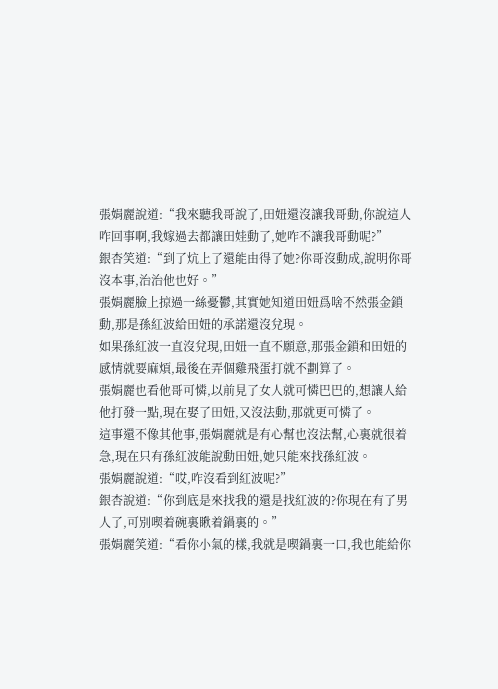張娟麗說道:“我來聽我哥說了,田妞還沒讓我哥動,你說這人咋回事啊,我嫁過去都讓田娃動了,她咋不讓我哥動呢?”
銀杏笑道:“到了炕上了還能由得了她?你哥沒動成,說明你哥沒本事,治治他也好。”
張娟麗臉上掠過一絲憂鬱,其實她知道田妞爲啥不然張金鎖動,那是孫紅波給田妞的承諾還沒兌現。
如果孫紅波一直沒兌現,田妞一直不願意,那張金鎖和田妞的感情就要麻煩,最後在弄個雞飛蛋打就不劃算了。
張娟麗也看他哥可憐,以前見了女人就可憐巴巴的,想讓人給他打發一點,現在娶了田妞,又沒法動,那就更可憐了。
這事還不像其他事,張娟麗就是有心幫也沒法幫,心裏就很着急,現在只有孫紅波能說動田妞,她只能來找孫紅波。
張娟麗說道:“哎,咋沒看到紅波呢?”
銀杏說道:“你到底是來找我的還是找紅波的?你現在有了男人了,可別喫着碗裏瞅着鍋裏的。”
張娟麗笑道:“看你小氣的樣,我就是喫鍋裏一口,我也能給你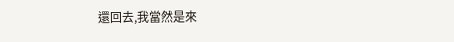還回去,我當然是來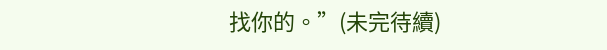找你的。”(未完待續)